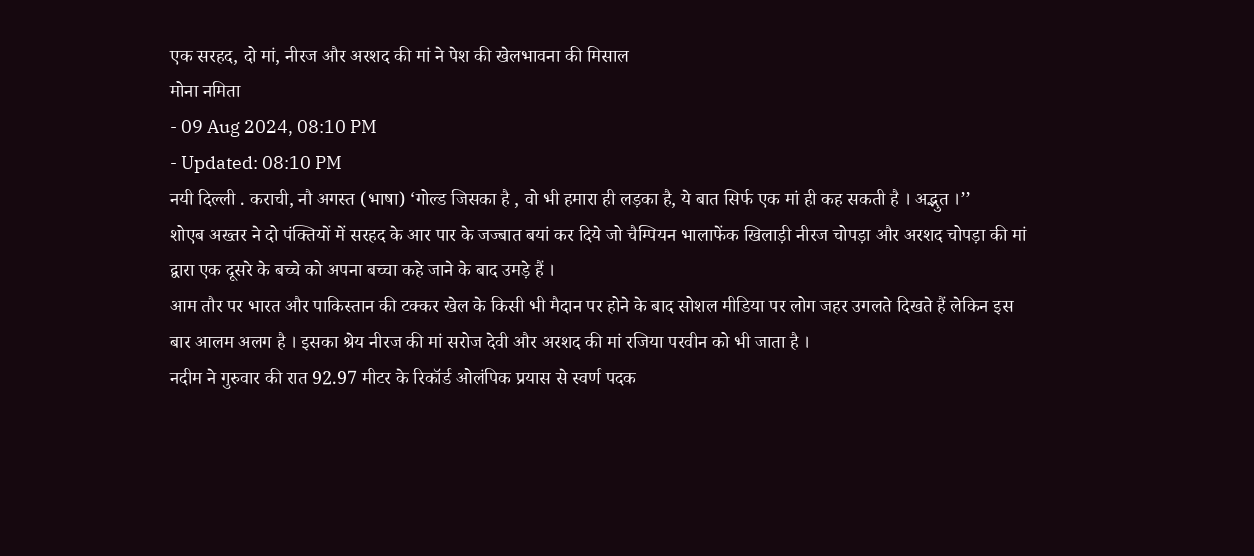एक सरहद, दो मां, नीरज और अरशद की मां ने पेश की खेलभावना की मिसाल
मोना नमिता
- 09 Aug 2024, 08:10 PM
- Updated: 08:10 PM
नयी दिल्ली . कराची, नौ अगस्त (भाषा) ‘गोल्ड जिसका है , वो भी हमारा ही लड़का है, ये बात सिर्फ एक मां ही कह सकती है । अद्भुत ।’’
शोएब अख्तर ने दो पंक्तियों में सरहद के आर पार के जज्बात बयां कर दिये जो चैम्पियन भालाफेंक खिलाड़ी नीरज चोपड़ा और अरशद चोपड़ा की मां द्वारा एक दूसरे के बच्चे को अपना बच्चा कहे जाने के बाद उमड़े हैं ।
आम तौर पर भारत और पाकिस्तान की टक्कर खेल के किसी भी मैदान पर होने के बाद सोशल मीडिया पर लोग जहर उगलते दिखते हैं लेकिन इस बार आलम अलग है । इसका श्रेय नीरज की मां सरोज देवी और अरशद की मां रजिया परवीन को भी जाता है ।
नदीम ने गुरुवार की रात 92.97 मीटर के रिकॉर्ड ओलंपिक प्रयास से स्वर्ण पदक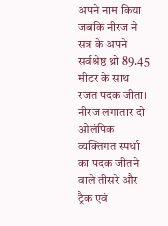अपने नाम किया जबकि नीरज ने सत्र के अपने सर्वश्रेष्ठ थ्रो 89.45 मीटर के साथ रजत पदक जीता।
नीरज लगातार दो ओलंपिक व्यक्तिगत स्पर्धा का पदक जीतने वाले तीसरे और ट्रैक एवं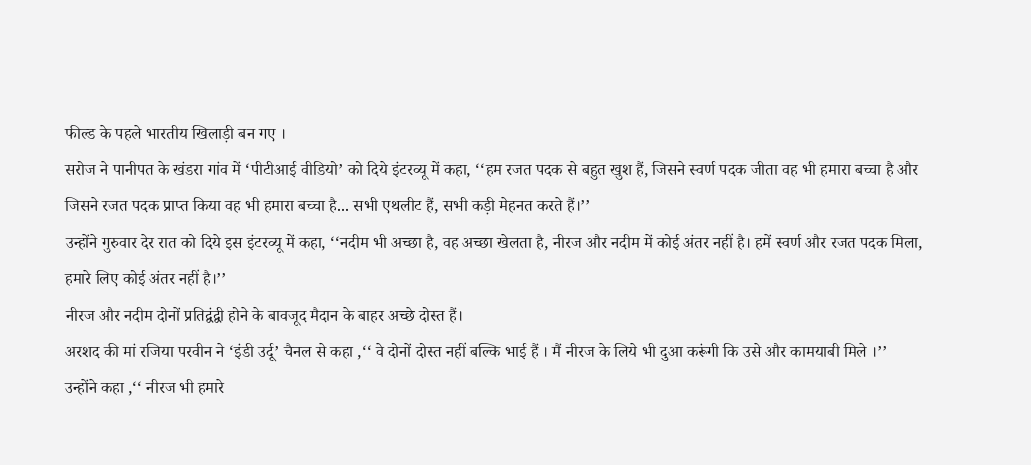फील्ड के पहले भारतीय खिलाड़ी बन गए ।
सरोज ने पानीपत के खंडरा गांव में ‘पीटीआई वीडियो’ को दिये इंटरव्यू में कहा, ‘‘हम रजत पदक से बहुत खुश हैं, जिसने स्वर्ण पदक जीता वह भी हमारा बच्चा है और जिसने रजत पदक प्राप्त किया वह भी हमारा बच्चा है... सभी एथलीट हैं, सभी कड़ी मेहनत करते हैं।’’
उन्होंने गुरुवार देर रात को दिये इस इंटरव्यू में कहा, ‘‘नदीम भी अच्छा है, वह अच्छा खेलता है, नीरज और नदीम में कोई अंतर नहीं है। हमें स्वर्ण और रजत पदक मिला, हमारे लिए कोई अंतर नहीं है।’’
नीरज और नदीम दोनों प्रतिद्वंद्वी होने के बावजूद मैदान के बाहर अच्छे दोस्त हैं।
अरशद की मां रजिया परवीन ने ‘इंडी उर्दू’ चैनल से कहा ,‘‘ वे दोनों दोस्त नहीं बल्कि भाई हैं । मैं नीरज के लिये भी दुआ करूंगी कि उसे और कामयाबी मिले ।’’
उन्होंने कहा ,‘‘ नीरज भी हमारे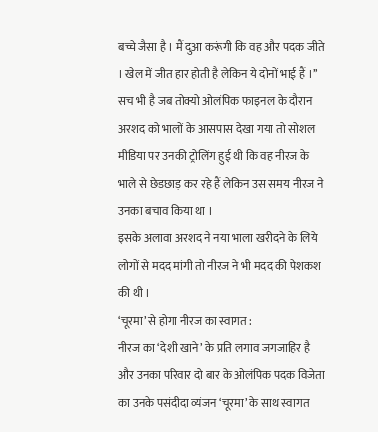बच्चे जैसा है । मैं दुआ करूंगी कि वह और पदक जीते । खेल में जीत हार होती है लेकिन ये दोनों भाई हैं ।’’
सच भी है जब तोक्यो ओलंपिक फाइनल के दौरान अरशद को भालों के आसपास देखा गया तो सोशल मीडिया पर उनकी ट्रोलिंग हुई थी कि वह नीरज के भाले से छेडछाड़ कर रहे हैं लेकिन उस समय नीरज ने उनका बचाव किया था ।
इसके अलावा अरशद ने नया भाला खरीदने के लिये लोगों से मदद मांगी तो नीरज ने भी मदद की पेशकश की थी ।
‘चूरमा’ से होगा नीरज का स्वागत :
नीरज का ‘देशी खाने’ के प्रति लगाव जगजाहिर है और उनका परिवार दो बार के ओलंपिक पदक विजेता का उनके पसंदीदा व्यंजन ‘चूरमा’ के साथ स्वागत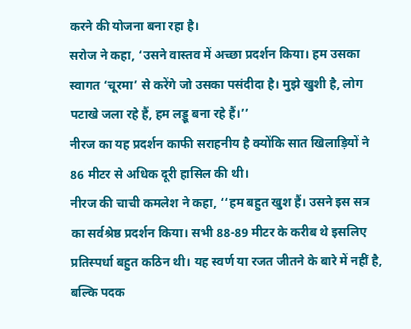करने की योजना बना रहा है।
सरोज ने कहा, ‘उसने वास्तव में अच्छा प्रदर्शन किया। हम उसका स्वागत ‘चूरमा’ से करेंगे जो उसका पसंदीदा है। मुझे खुशी है, लोग पटाखे जला रहे हैं, हम लड्डू बना रहे हैं।’’
नीरज का यह प्रदर्शन काफी सराहनीय है क्योंकि सात खिलाड़ियों ने 86 मीटर से अधिक दूरी हासिल की थी।
नीरज की चाची कमलेश ने कहा, ‘‘हम बहुत खुश हैं। उसने इस सत्र का सर्वश्रेष्ठ प्रदर्शन किया। सभी 88-89 मीटर के करीब थे इसलिए प्रतिस्पर्धा बहुत कठिन थी। यह स्वर्ण या रजत जीतने के बारे में नहीं है, बल्कि पदक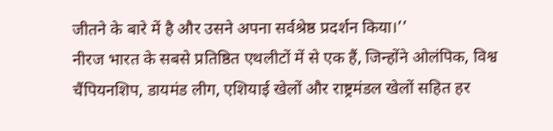जीतने के बारे में है और उसने अपना सर्वश्रेष्ठ प्रदर्शन किया।’’
नीरज भारत के सबसे प्रतिष्ठित एथलीटों में से एक हैं, जिन्होंने ओलंपिक, विश्व चैंपियनशिप, डायमंड लीग, एशियाई खेलों और राष्ट्रमंडल खेलों सहित हर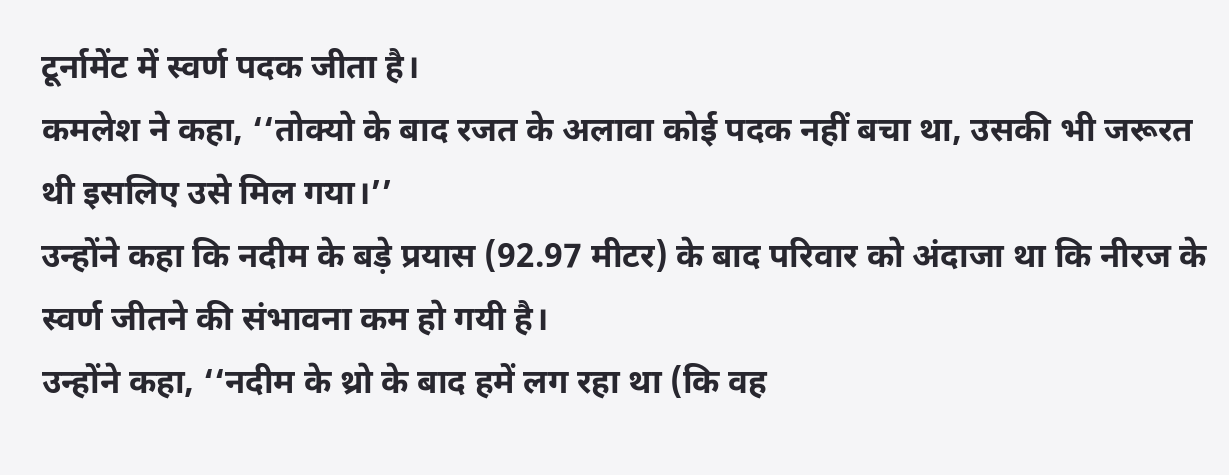टूर्नामेंट में स्वर्ण पदक जीता है।
कमलेश ने कहा, ‘‘तोक्यो के बाद रजत के अलावा कोई पदक नहीं बचा था, उसकी भी जरूरत थी इसलिए उसे मिल गया।’’
उन्होंने कहा कि नदीम के बड़े प्रयास (92.97 मीटर) के बाद परिवार को अंदाजा था कि नीरज के स्वर्ण जीतने की संभावना कम हो गयी है।
उन्होंने कहा, ‘‘नदीम के थ्रो के बाद हमें लग रहा था (कि वह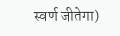स्वर्ण जीतेगा)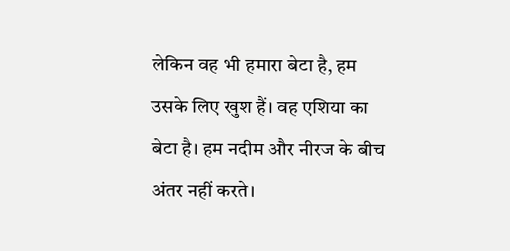लेकिन वह भी हमारा बेटा है, हम उसके लिए खुश हैं। वह एशिया का बेटा है। हम नदीम और नीरज के बीच अंतर नहीं करते।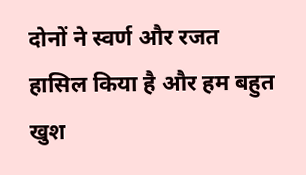दोनों ने स्वर्ण और रजत हासिल किया है और हम बहुत खुश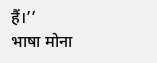हैं।’’
भाषा मोना